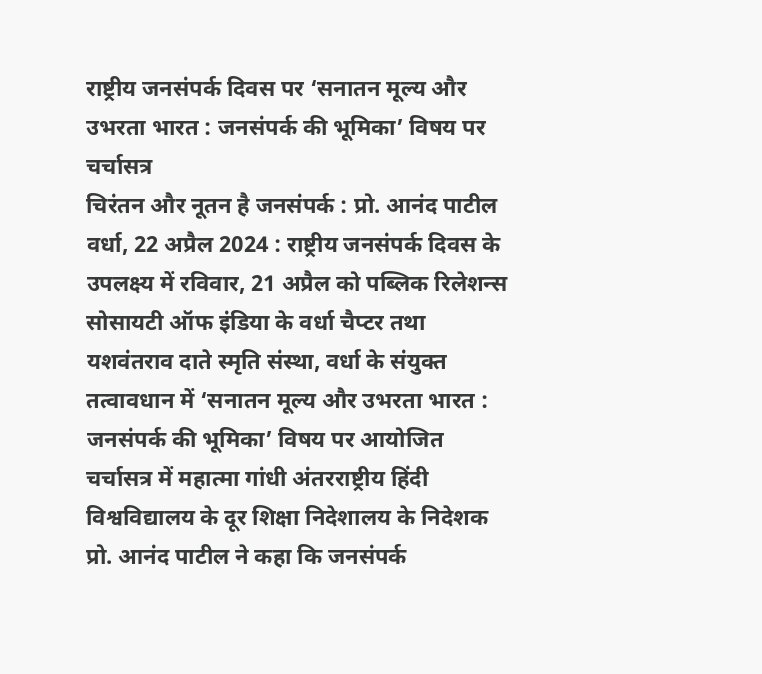राष्ट्रीय जनसंपर्क दिवस पर ‘सनातन मूल्य और उभरता भारत : जनसंपर्क की भूमिका’ विषय पर चर्चासत्र
चिरंतन और नूतन है जनसंपर्क : प्रो. आनंद पाटील
वर्धा, 22 अप्रैल 2024 : राष्ट्रीय जनसंपर्क दिवस के उपलक्ष्य में रविवार, 21 अप्रैल को पब्लिक रिलेशन्स सोसायटी ऑफ इंडिया के वर्धा चैप्टर तथा यशवंतराव दाते स्मृति संस्था, वर्धा के संयुक्त तत्वावधान में ‘सनातन मूल्य और उभरता भारत : जनसंपर्क की भूमिका’ विषय पर आयोजित चर्चासत्र में महात्मा गांधी अंतरराष्ट्रीय हिंदी विश्वविद्यालय के दूर शिक्षा निदेशालय के निदेशक प्रो. आनंद पाटील ने कहा कि जनसंपर्क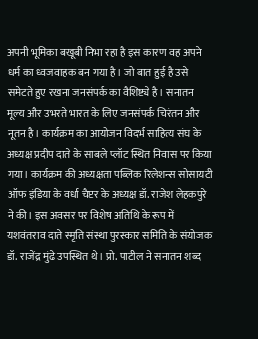अपनी भूमिका बखूबी निभा रहा है इस कारण वह अपने धर्म का ध्वजवाहक बन गया है। जो बात हुई है उसे समेटते हुए रखना जनसंपर्क का वैशिष्ट्ये है। सनातन मूल्य और उभरते भारत के लिए जनसंपर्क चिरंतन और नूतन है। कार्यक्रम का आयोजन विदर्भ साहित्य संघ के अध्यक्ष प्रदीप दाते के साबले प्लॉट स्थित निवास पर किया गया। कार्यक्रम की अध्यक्षता पब्लिक रिलेशन्स सोसायटी ऑफ इंडिया के वर्धा चैप्टर के अध्यक्ष डॉ. राजेश लेहकपुरे ने की। इस अवसर पर विशेष अतिथि के रूप में यशवंतराव दाते स्मृति संस्था पुरस्कार समिति के संयोजक डॉ. राजेंद्र मुंढे उपस्थित थे। प्रो. पाटील ने सनातन शब्द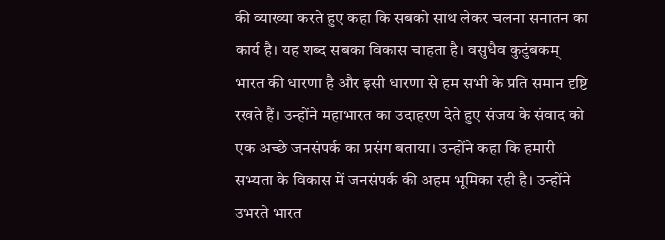की व्याख्या करते हुए कहा कि सबको साथ लेकर चलना सनातन का कार्य है। यह शब्द सबका विकास चाहता है। वसुधैव कुटुंबकम् भारत की धारणा है और इसी धारणा से हम सभी के प्रति समान दृष्टि रखते हैं। उन्होंने महाभारत का उदाहरण देते हुए संजय के संवाद को एक अच्छे जनसंपर्क का प्रसंग बताया। उन्होंने कहा कि हमारी सभ्यता के विकास में जनसंपर्क की अहम भूमिका रही है। उन्होंने उभरते भारत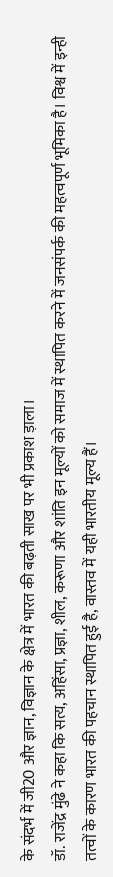के संदर्भ में जी20 और ज्ञान, विज्ञान के क्षेत्र में भारत की बढ़ती साख पर भी प्रकाश ड़ाला।
डॉ. राजेंद्र मुंढे ने कहा कि सत्य, अहिंसा, प्रज्ञा, शील, करूणा और शांति इन मूल्यों को समाज में स्थापित करने में जनसंपर्क की महत्वपूर्ण भूमिका है। विश्व में इन्ही तत्वों के कारण भारत की पहचान स्थापित हुई है, वास्तव में यही भारतीय मूल्य हैं।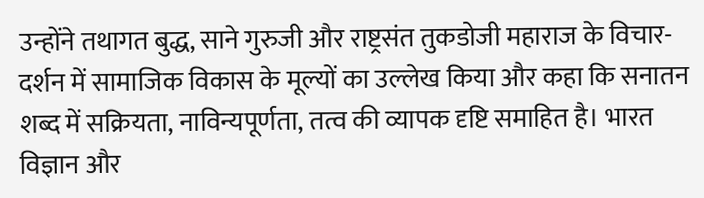उन्होंने तथागत बुद्ध, साने गुरुजी और राष्ट्रसंत तुकडोजी महाराज के विचार-दर्शन में सामाजिक विकास के मूल्यों का उल्लेख किया और कहा कि सनातन शब्द में सक्रियता, नाविन्यपूर्णता, तत्व की व्यापक दृष्टि समाहित है। भारत विज्ञान और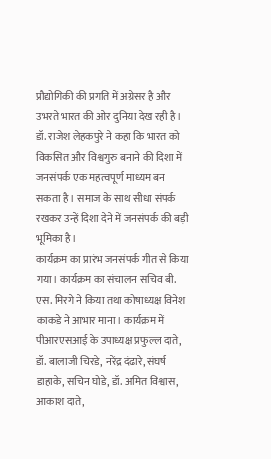प्रौद्योगिकी की प्रगति में अग्रेसर है और उभरते भारत की ओर दुनिया देख रही है। डॉ. राजेश लेहकपुरे ने कहा कि भारत को विकसित और विश्वगुरु बनाने की दिशा में जनसंपर्क एक महत्वपूर्ण माध्यम बन सकता है। समाज के साथ सीधा संपर्क रखकर उन्हें दिशा देने में जनसंपर्क की बड़ी भूमिका है।
कार्यक्रम का प्रारंभ जनसंपर्क गीत से किया गया। कार्यक्रम का संचालन सचिव बी. एस. मिरगे ने किया तथा कोषाध्यक्ष विनेश काकडे ने आभार माना। कार्यक्रम में पीआरएसआई के उपाध्यक्ष प्रफुल्ल दाते, डॉ. बालाजी चिरडे, नरेंद्र दंढारे, संघर्ष डाहाके, सचिन घोडे, डॉ. अमित विश्वास, आकाश दाते,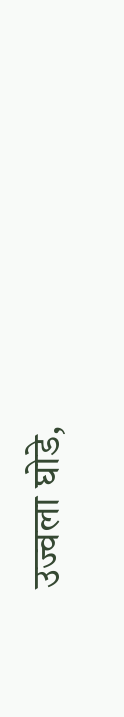उज्वला घोडे,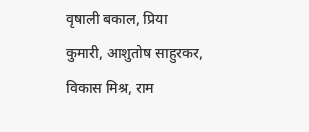वृषाली बकाल, प्रिया कुमारी, आशुतोष साहुरकर, विकास मिश्र, राम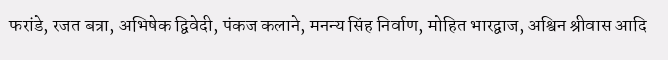फरांडे, रजत बत्रा, अभिषेक द्विवेदी, पंकज कलाने, मनन्य सिंह निर्वाण, मोहित भारद्वाज, अश्विन श्रीवास आदि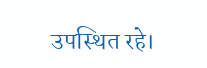उपस्थित रहे।